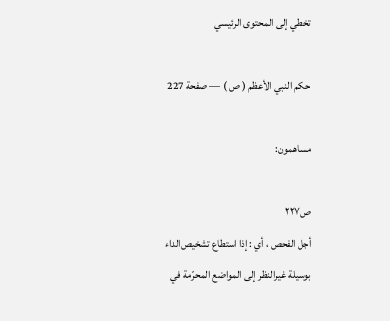تخطي إلى المحتوى الرئيسي

حكم النبي الأعظم ( ص ) — صفحة 227

مساهمون:

ص٢٢٧
أجل الفحص ، أي : إذا استطاع تشخيص‌الداء بوسيلة غيرالنظر إلى المواضع المحرّمة في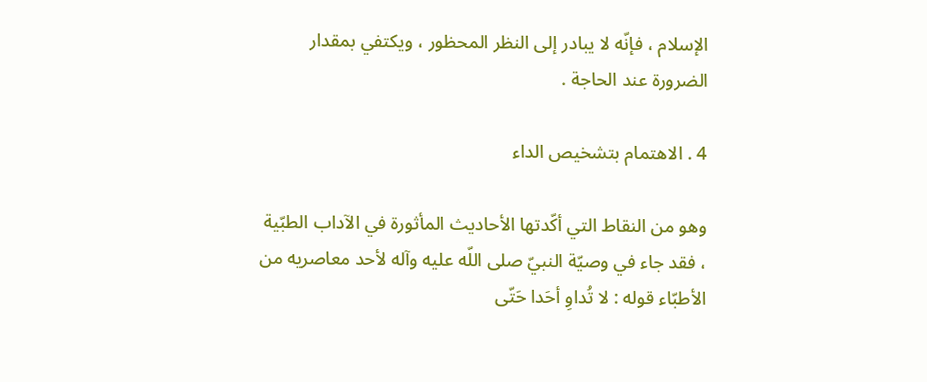الإسلام ، فإنّه لا يبادر إلى النظر المحظور ، ويكتفي بمقدار الضرورة عند الحاجة .

4 . الاهتمام بتشخيص الداء

وهو من النقاط التي أكّدتها الأحاديث المأثورة في الآداب الطبّية ، فقد جاء في وصيّة النبيّ صلى اللّه عليه وآله لأحد معاصريه من الأطبّاء قوله : لا تُداوِ أحَدا حَتّى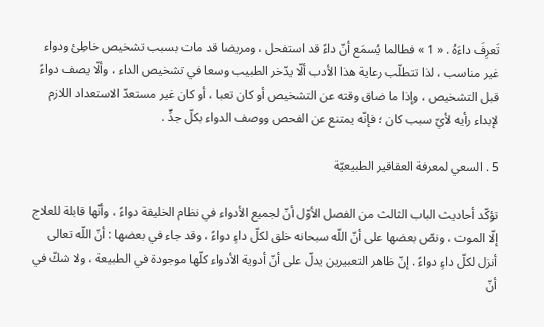تَعرِفَ داءَهُ . « 1 » فطالما يُسمَع أنّ داءً قد استفحل ، ومريضا قد مات بسبب تشخيص خاطِئ ودواء غير مناسب ، لذا تتطلّب رعاية هذا الأدب ألّا يدّخر الطبيب وسعا في تشخيص الداء ، وألّا يصف دواءً قبل التشخيص ، وإذا ما ضاق وقته عن التشخيص أو كان تعبا ، أو كان غير مستعدّ الاستعداد اللازم لإبداء رأيه لأيّ سبب كان ؛ فإنّه يمتنع عن الفحص ووصف الدواء بكلّ جدٍّ .

5 . السعي لمعرفة العقاقير الطبيعيّة

تؤكّد أحاديث الباب الثالث من الفصل الأوّل أنّ لجميع الأدواء في نظام الخليقة دواءً ، وأنّها قابلة للعلاج إلّا الموت ، ونصّ بعضها على أنّ اللّه سبحانه خلق لكلّ داءٍ دواءً ، وقد جاء في بعضها : أنّ اللّه تعالى أنزل لكلّ داءٍ دواءً . إنّ ظاهر التعبيرين يدلّ على أنّ أدوية الأدواء كلّها موجودة في الطبيعة ، ولا شكّ في أنّ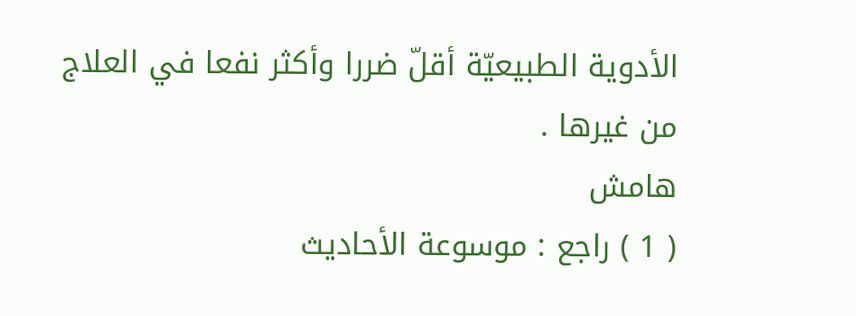الأدوية الطبيعيّة أقلّ ضررا وأكثر نفعا في العلاج من غيرها .
هامش
( 1 ) راجع : موسوعة الأحاديث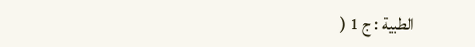الطبية : ج 1 (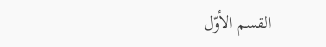القسم الأوّل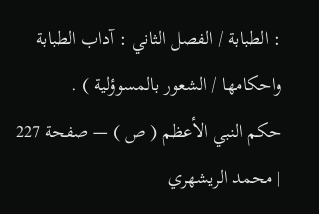: الطبابة / الفصل الثاني : آداب الطبابة واحكامها / الشعور بالمسوؤلية ) .
حكم النبي الأعظم ( ص ) — صفحة 227 | محمد الريشهري